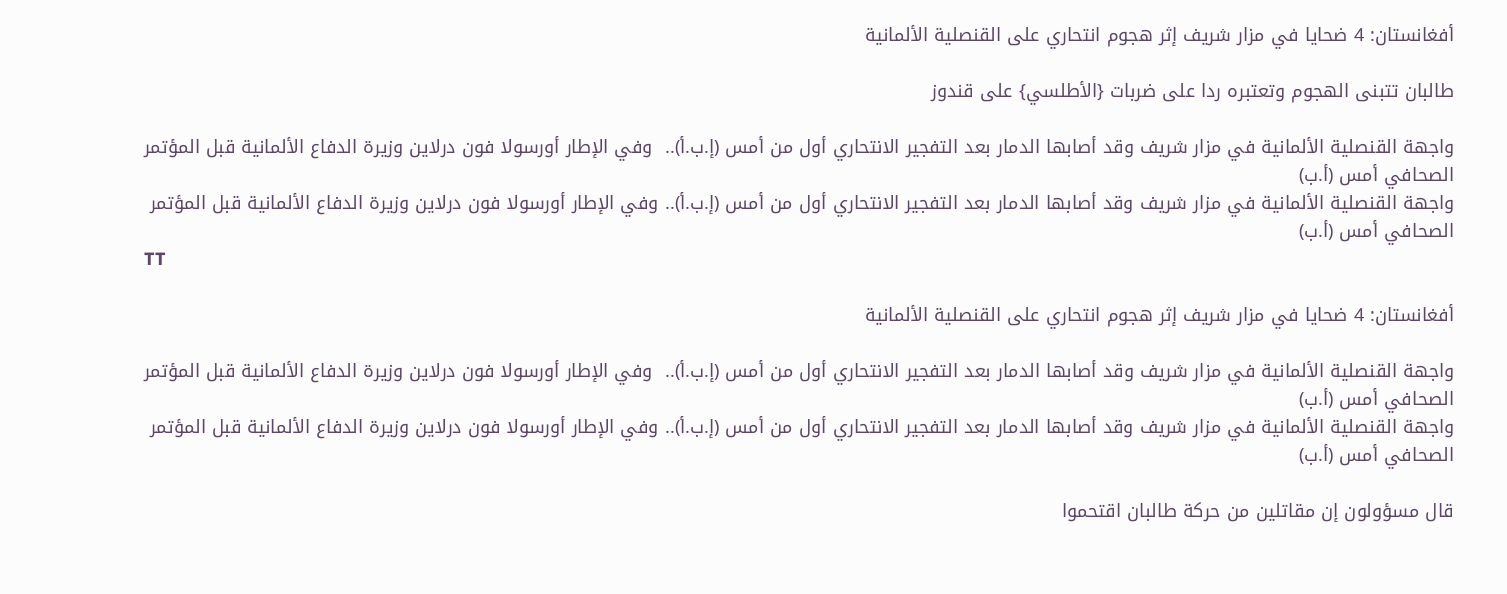أفغانستان: 4 ضحايا في مزار شريف إثر هجوم انتحاري على القنصلية الألمانية

طالبان تتبنى الهجوم وتعتبره ردا على ضربات {الأطلسي} على قندوز

واجهة القنصلية الألمانية في مزار شريف وقد أصابها الدمار بعد التفجير الانتحاري أول من أمس (إ.ب.أ)..  وفي الإطار أورسولا فون درلاين وزيرة الدفاع الألمانية قبل المؤتمر الصحافي أمس (أ.ب)
واجهة القنصلية الألمانية في مزار شريف وقد أصابها الدمار بعد التفجير الانتحاري أول من أمس (إ.ب.أ).. وفي الإطار أورسولا فون درلاين وزيرة الدفاع الألمانية قبل المؤتمر الصحافي أمس (أ.ب)
TT

أفغانستان: 4 ضحايا في مزار شريف إثر هجوم انتحاري على القنصلية الألمانية

واجهة القنصلية الألمانية في مزار شريف وقد أصابها الدمار بعد التفجير الانتحاري أول من أمس (إ.ب.أ)..  وفي الإطار أورسولا فون درلاين وزيرة الدفاع الألمانية قبل المؤتمر الصحافي أمس (أ.ب)
واجهة القنصلية الألمانية في مزار شريف وقد أصابها الدمار بعد التفجير الانتحاري أول من أمس (إ.ب.أ).. وفي الإطار أورسولا فون درلاين وزيرة الدفاع الألمانية قبل المؤتمر الصحافي أمس (أ.ب)

قال مسؤولون إن مقاتلين من حركة طالبان اقتحموا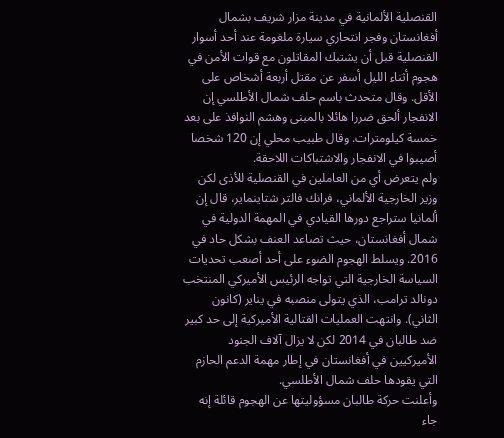القنصلية الألمانية في مدينة مزار شريف بشمال أفغانستان وفجر انتحاري سيارة ملغومة عند أحد أسوار القنصلية قبل أن يشتبك المقاتلون مع قوات الأمن في هجوم أثناء الليل أسفر عن مقتل أربعة أشخاص على الأقل. وقال متحدث باسم حلف شمال الأطلسي إن الانفجار ألحق ضررا هائلا بالمبنى وهشم النوافذ على بعد خمسة كيلومترات. وقال طبيب محلي إن 120 شخصا أصيبوا في الانفجار والاشتباكات اللاحقة.
ولم يتعرض أي من العاملين في القنصلية للأذى لكن وزير الخارجية الألماني، فرانك فالتر شتاينماير، قال إن ألمانيا ستراجع دورها القيادي في المهمة الدولية في شمال أفغانستان، حيث تصاعد العنف بشكل حاد في 2016. ويسلط الهجوم الضوء على أحد أصعب تحديات السياسة الخارجية التي تواجه الرئيس الأميركي المنتخب دونالد ترامب، الذي يتولى منصبه في يناير (كانون الثاني). وانتهت العمليات القتالية الأميركية إلى حد كبير ضد طالبان في 2014 لكن لا يزال آلاف الجنود الأميركيين في أفغانستان في إطار مهمة الدعم الحازم التي يقودها حلف شمال الأطلسي.
وأعلنت حركة طالبان مسؤوليتها عن الهجوم قائلة إنه جاء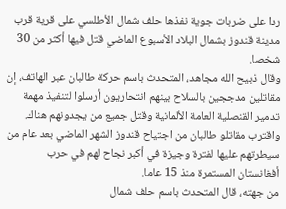ردا على ضربات جوية نفذها حلف شمال الأطلسي على قرية قرب مدينة قندوز بشمال البلاد الأسبوع الماضي قتل فيها أكثر من 30 شخصا.
وقال ذبيح الله مجاهد، المتحدث باسم حركة طالبان عبر الهاتف، إن مقاتلين مدججين بالسلاح بينهم انتحاريون أرسلوا لتنفيذ مهمة تدمير القنصلية العامة الألمانية وقتل جميع من يجدونهم هناك. واقترب مقاتلو طالبان من اجتياح قندوز الشهر الماضي بعد عام من سيطرتهم عليها لفترة وجيزة في أكبر نجاح لهم في حرب أفغانستان المستمرة منذ 15 عاما.
من جهته، قال المتحدث باسم حلف شمال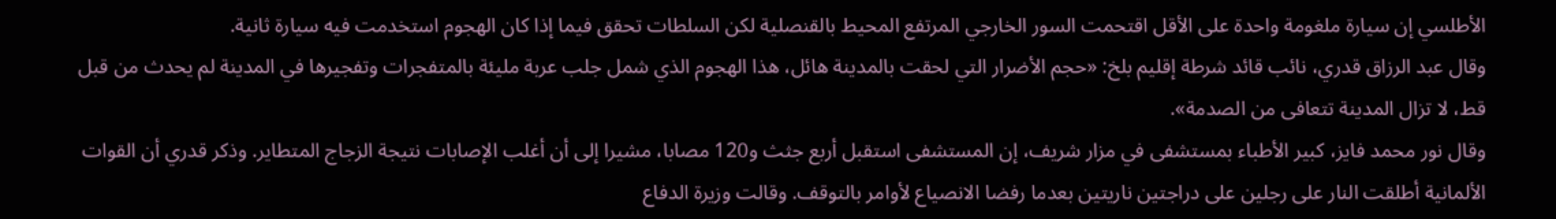الأطلسي إن سيارة ملغومة واحدة على الأقل اقتحمت السور الخارجي المرتفع المحيط بالقنصلية لكن السلطات تحقق فيما إذا كان الهجوم استخدمت فيه سيارة ثانية.
وقال عبد الرزاق قدري، نائب قائد شرطة إقليم بلخ: «حجم الأضرار التي لحقت بالمدينة هائل، هذا الهجوم الذي شمل جلب عربة مليئة بالمتفجرات وتفجيرها في المدينة لم يحدث من قبل قط، لا تزال المدينة تتعافى من الصدمة».
وقال نور محمد فايز، كبير الأطباء بمستشفى في مزار شريف، إن المستشفى استقبل أربع جثث و120 مصابا، مشيرا إلى أن أغلب الإصابات نتيجة الزجاج المتطاير. وذكر قدري أن القوات الألمانية أطلقت النار على رجلين على دراجتين ناريتين بعدما رفضا الانصياع لأوامر بالتوقف. وقالت وزيرة الدفاع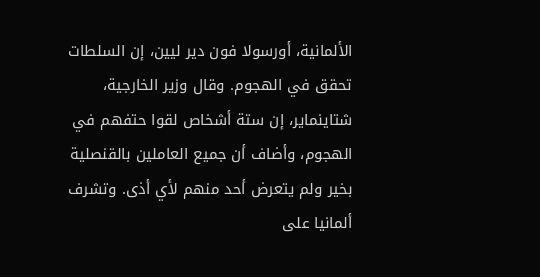الألمانية، أورسولا فون دير ليين، إن السلطات تحقق في الهجوم. وقال وزير الخارجية، شتاينماير، إن ستة أشخاص لقوا حتفهم في الهجوم، وأضاف أن جميع العاملين بالقنصلية بخير ولم يتعرض أحد منهم لأي أذى. وتشرف ألمانيا على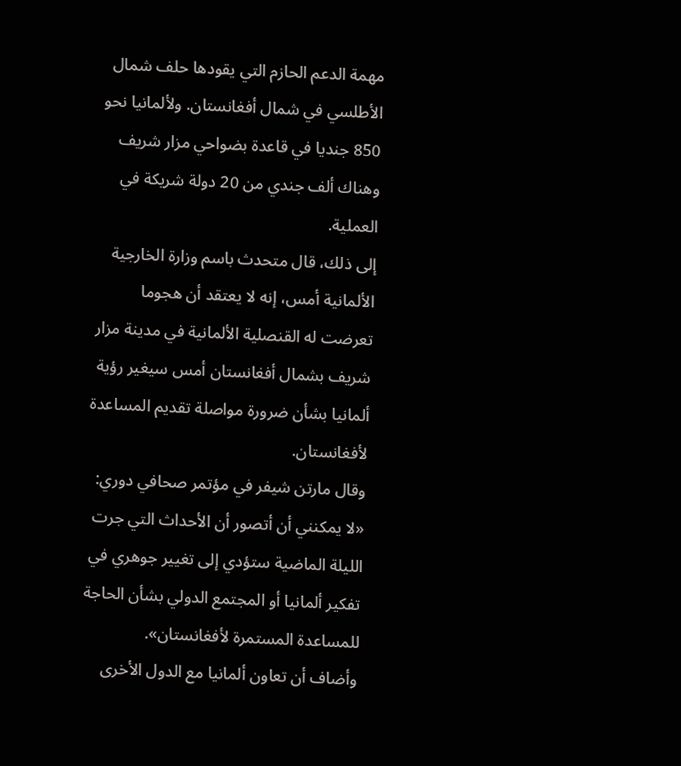مهمة الدعم الحازم التي يقودها حلف شمال الأطلسي في شمال أفغانستان. ولألمانيا نحو 850 جنديا في قاعدة بضواحي مزار شريف وهناك ألف جندي من 20 دولة شريكة في العملية.
إلى ذلك، قال متحدث باسم وزارة الخارجية الألمانية أمس، إنه لا يعتقد أن هجوما تعرضت له القنصلية الألمانية في مدينة مزار شريف بشمال أفغانستان أمس سيغير رؤية ألمانيا بشأن ضرورة مواصلة تقديم المساعدة لأفغانستان.
وقال مارتن شيفر في مؤتمر صحافي دوري: «لا يمكنني أن أتصور أن الأحداث التي جرت الليلة الماضية ستؤدي إلى تغيير جوهري في تفكير ألمانيا أو المجتمع الدولي بشأن الحاجة للمساعدة المستمرة لأفغانستان».
وأضاف أن تعاون ألمانيا مع الدول الأخرى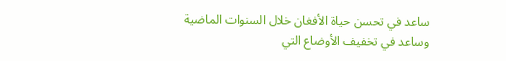ساعد في تحسن حياة الأفغان خلال السنوات الماضية وساعد في تخفيف الأوضاع التي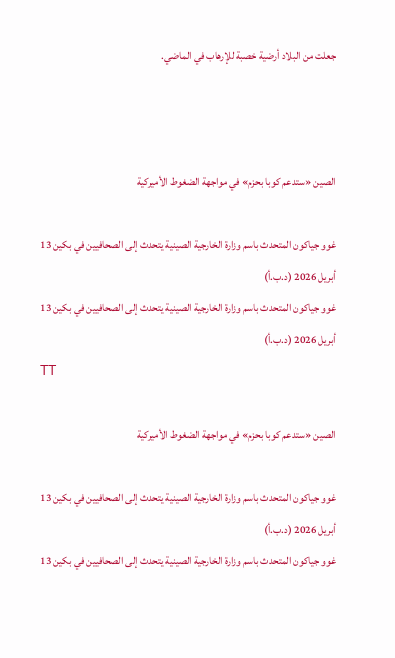جعلت من البلاد أرضية خصبة للإرهاب في الماضي.



الصين «ستدعم كوبا بحزم» في مواجهة الضغوط الأميركية

غوو جياكون المتحدث باسم وزارة الخارجية الصينية يتحدث إلى الصحافيين في بكين 13 أبريل 2026 (د.ب.أ)
غوو جياكون المتحدث باسم وزارة الخارجية الصينية يتحدث إلى الصحافيين في بكين 13 أبريل 2026 (د.ب.أ)
TT

الصين «ستدعم كوبا بحزم» في مواجهة الضغوط الأميركية

غوو جياكون المتحدث باسم وزارة الخارجية الصينية يتحدث إلى الصحافيين في بكين 13 أبريل 2026 (د.ب.أ)
غوو جياكون المتحدث باسم وزارة الخارجية الصينية يتحدث إلى الصحافيين في بكين 13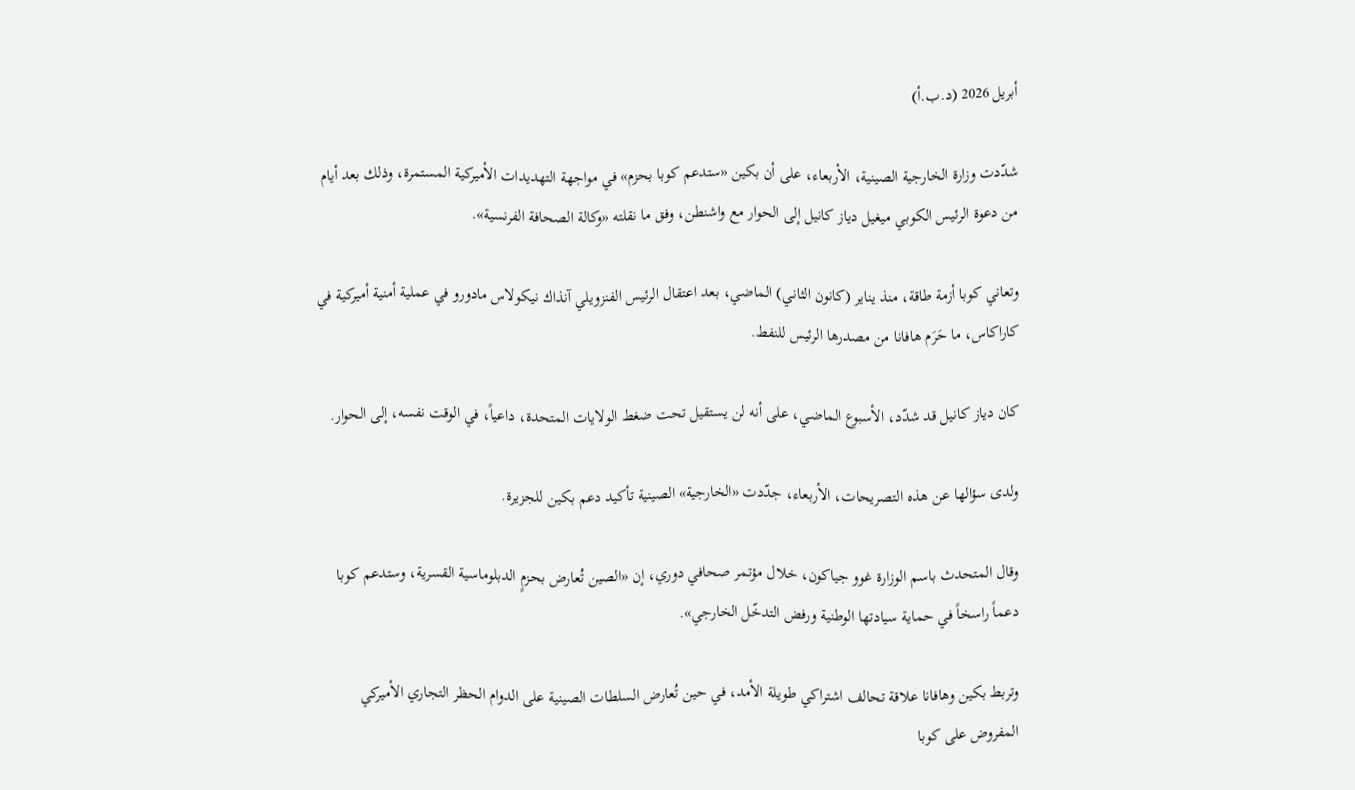أبريل 2026 (د.ب.أ)

شدّدت وزارة الخارجية الصينية، الأربعاء، على أن بكين «ستدعم كوبا بحزم» في مواجهة التهديدات الأميركية المستمرة، وذلك بعد أيام من دعوة الرئيس الكوبي ميغيل دياز كانيل إلى الحوار مع واشنطن، وفق ما نقلته «وكالة الصحافة الفرنسية».

وتعاني كوبا أزمة طاقة، منذ يناير (كانون الثاني) الماضي، بعد اعتقال الرئيس الفنزويلي آنذاك نيكولاس مادورو في عملية أمنية أميركية في كاراكاس، ما حَرَم هافانا من مصدرها الرئيس للنفط.

كان دياز كانيل قد شدّد، الأسبوع الماضي، على أنه لن يستقيل تحت ضغط الولايات المتحدة، داعياً، في الوقت نفسه، إلى الحوار.

ولدى سؤالها عن هذه التصريحات، الأربعاء، جدّدت «الخارجية» الصينية تأكيد دعم بكين للجزيرة.

وقال المتحدث باسم الوزارة غوو جياكون، خلال مؤتمر صحافي دوري، إن «الصين تُعارض بحزمٍ الدبلوماسية القسرية، وستدعم كوبا دعماً راسخاً في حماية سيادتها الوطنية ورفض التدخّل الخارجي».

وتربط بكين وهافانا علاقة تحالف اشتراكي طويلة الأمد، في حين تُعارض السلطات الصينية على الدوام الحظر التجاري الأميركي المفروض على كوبا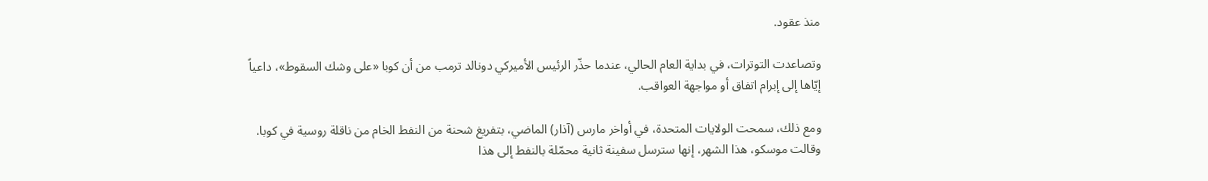منذ عقود.

وتصاعدت التوترات، في بداية العام الحالي، عندما حذّر الرئيس الأميركي دونالد ترمب من أن كوبا «على وشك السقوط»، داعياً إيّاها إلى إبرام اتفاق أو مواجهة العواقب.

ومع ذلك، سمحت الولايات المتحدة، في أواخر مارس (آذار) الماضي، بتفريغ شحنة من النفط الخام من ناقلة روسية في كوبا. وقالت موسكو، هذا الشهر، إنها سترسل سفينة ثانية محمّلة بالنفط إلى هذا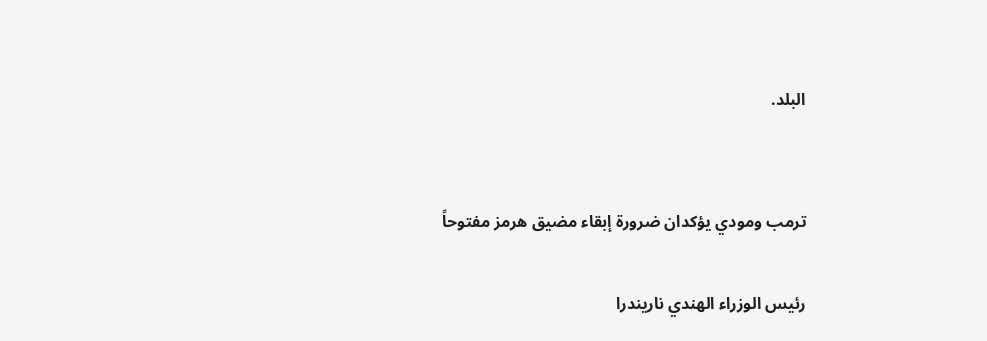البلد.


ترمب ومودي يؤكدان ضرورة إبقاء مضيق هرمز مفتوحاً

رئيس الوزراء الهندي ناريندرا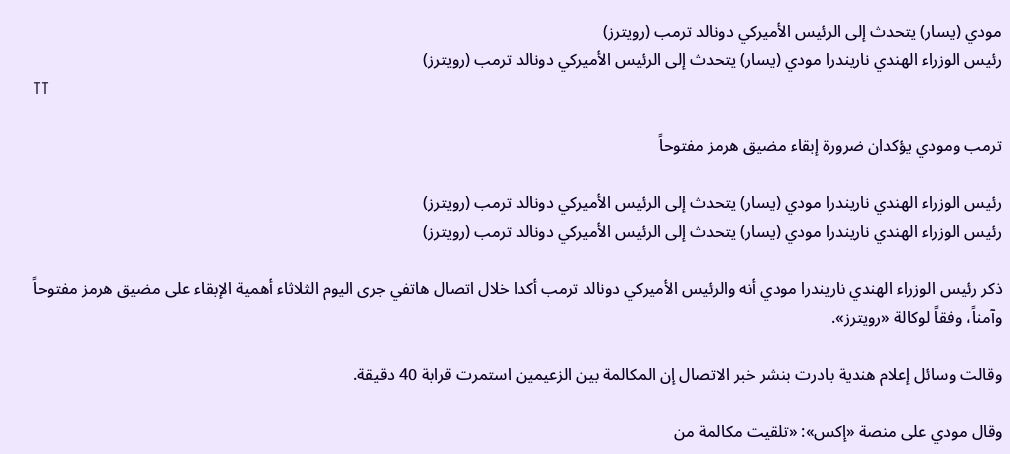مودي (يسار) يتحدث إلى الرئيس الأميركي دونالد ترمب (رويترز)
رئيس الوزراء الهندي ناريندرا مودي (يسار) يتحدث إلى الرئيس الأميركي دونالد ترمب (رويترز)
TT

ترمب ومودي يؤكدان ضرورة إبقاء مضيق هرمز مفتوحاً

رئيس الوزراء الهندي ناريندرا مودي (يسار) يتحدث إلى الرئيس الأميركي دونالد ترمب (رويترز)
رئيس الوزراء الهندي ناريندرا مودي (يسار) يتحدث إلى الرئيس الأميركي دونالد ترمب (رويترز)

ذكر رئيس الوزراء الهندي ناريندرا مودي أنه والرئيس الأميركي دونالد ترمب أكدا خلال اتصال هاتفي جرى اليوم الثلاثاء أهمية الإبقاء على مضيق هرمز مفتوحاً وآمناً، وفقاً لوكالة «رويترز».

وقالت وسائل إعلام هندية بادرت بنشر خبر الاتصال ‌إن المكالمة بين ‌الزعيمين استمرت ‌قرابة 40 دقيقة.

وقال مودي على منصة «إكس»: «تلقيت مكالمة من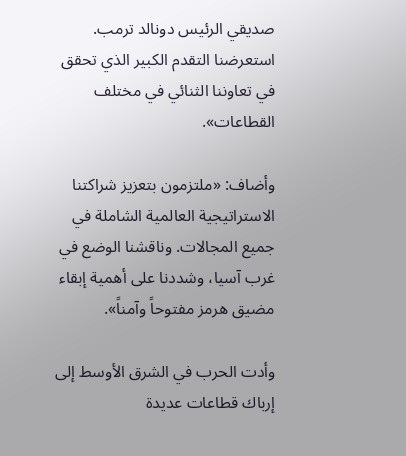صديقي الرئيس دونالد ترمب. استعرضنا التقدم الكبير الذي تحقق في تعاوننا الثنائي في مختلف القطاعات».

وأضاف: «ملتزمون بتعزيز شراكتنا الاستراتيجية ‌العالمية ‌الشاملة في جميع المجالات. وناقشنا ‌الوضع في غرب آسيا، ‌وشددنا على أهمية إبقاء مضيق هرمز مفتوحاً وآمناً».

وأدت الحرب في الشرق الأوسط إلى إرباك ‌قطاعات عديدة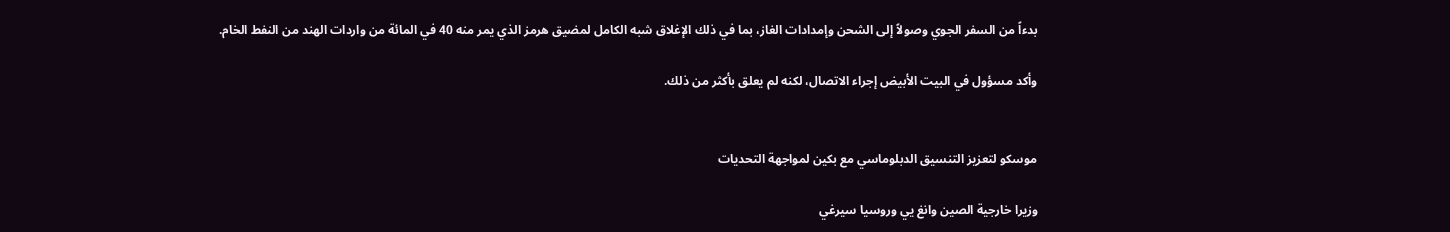بدءاً من السفر الجوي وصولاً إلى الشحن وإمدادات الغاز، بما في ذلك الإغلاق شبه الكامل لمضيق هرمز الذي يمر منه 40 في المائة من واردات الهند من النفط الخام.

وأكد مسؤول في البيت الأبيض إجراء الاتصال، لكنه لم يعلق بأكثر من ذلك.


موسكو لتعزيز التنسيق الدبلوماسي مع بكين لمواجهة التحديات

وزيرا خارجية الصين وانغ يي وروسيا سيرغي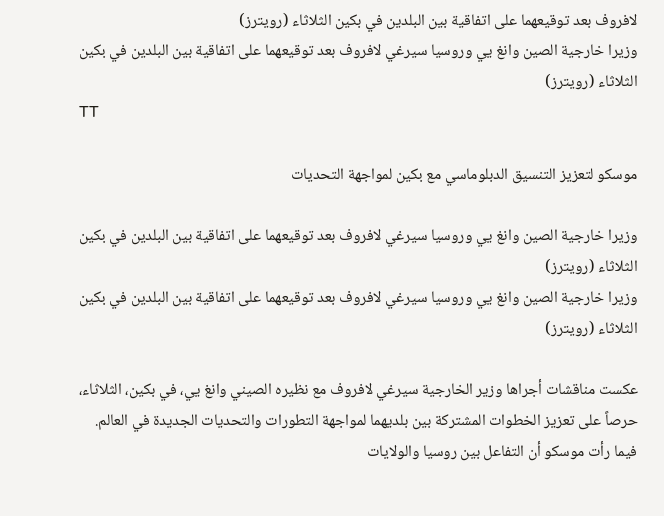لافروف بعد توقيعهما على اتفاقية بين البلدين في بكين الثلاثاء (رويترز)
وزيرا خارجية الصين وانغ يي وروسيا سيرغي لافروف بعد توقيعهما على اتفاقية بين البلدين في بكين الثلاثاء (رويترز)
TT

موسكو لتعزيز التنسيق الدبلوماسي مع بكين لمواجهة التحديات

وزيرا خارجية الصين وانغ يي وروسيا سيرغي لافروف بعد توقيعهما على اتفاقية بين البلدين في بكين الثلاثاء (رويترز)
وزيرا خارجية الصين وانغ يي وروسيا سيرغي لافروف بعد توقيعهما على اتفاقية بين البلدين في بكين الثلاثاء (رويترز)

عكست مناقشات أجراها وزير الخارجية سيرغي لافروف مع نظيره الصيني وانغ يي، في بكين، الثلاثاء، حرصاً على تعزيز الخطوات المشتركة بين بلديهما لمواجهة التطورات والتحديات الجديدة في العالم. فيما رأت موسكو أن التفاعل بين روسيا والولايات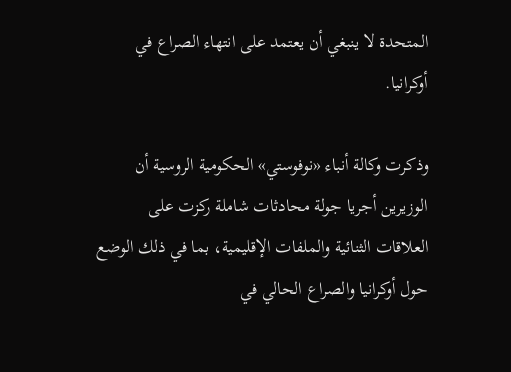المتحدة لا ينبغي أن يعتمد على انتهاء الصراع في أوكرانيا.

وذكرت وكالة أنباء «نوفوستي» الحكومية الروسية أن الوزيرين أجريا جولة محادثات شاملة ركزت على العلاقات الثنائية والملفات الإقليمية، بما في ذلك الوضع حول أوكرانيا والصراع الحالي في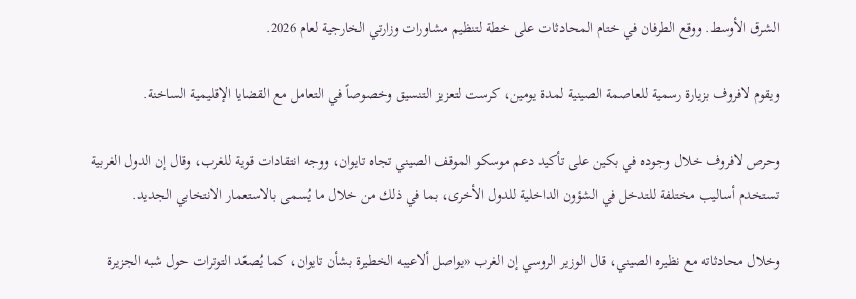الشرق الأوسط. ووقع الطرفان في ختام المحادثات على خطة لتنظيم مشاورات وزارتي الخارجية لعام 2026.

ويقوم لافروف بزيارة رسمية للعاصمة الصينية لمدة يومين، كرست لتعزيز التنسيق وخصوصاً في التعامل مع القضايا الإقليمية الساخنة.

وحرص لافروف خلال وجوده في بكين على تأكيد دعم موسكو الموقف الصيني تجاه تايوان، ووجه انتقادات قوية للغرب، وقال إن الدول الغربية تستخدم أساليب مختلفة للتدخل في الشؤون الداخلية للدول الأخرى، بما في ذلك من خلال ما يُسمى بالاستعمار الانتخابي الجديد.

وخلال محادثاته مع نظيره الصيني، قال الوزير الروسي إن الغرب «يواصل ألاعيبه الخطيرة بشأن تايوان، كما يُصعّد التوترات حول شبه الجزيرة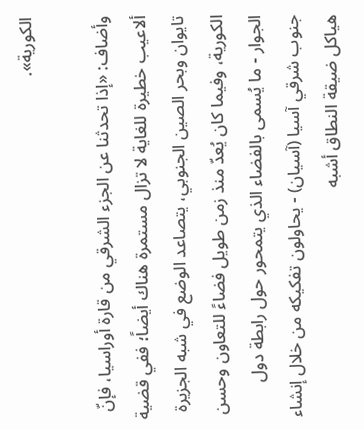الكورية».

وأضاف: «إذا تحدثنا عن الجزء الشرقي من قارة أوراسيا، فإنّ ألاعيب خطيرة للغاية لا تزال مستمرة هناك أيضاً؛ ففي قضية تايوان وبحر الصين الجنوبي، يتصاعد الوضع في شبه الجزيرة الكورية، وفيما كان يُعدّ منذ زمن طويل فضاءً للتعاون وحسن الجوار - ما يُسمى بالفضاء الذي يتمحور حول رابطة دول جنوب شرقي آسيا (آسيان) - يحاولون تفكيكه من خلال إنشاء هياكل ضيقة النطاق أشبه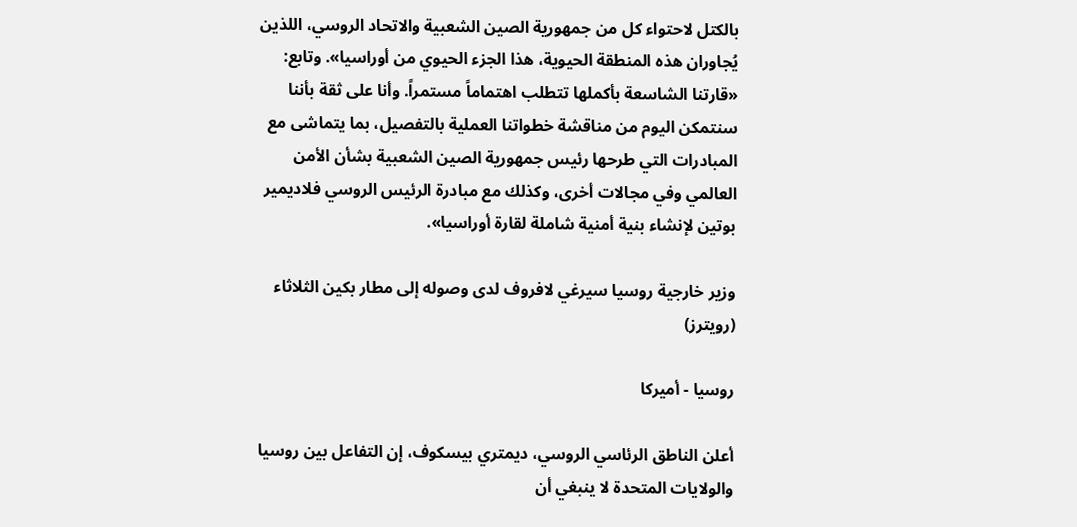بالكتل لاحتواء كل من جمهورية الصين الشعبية والاتحاد الروسي، اللذين يُجاوران هذه المنطقة الحيوية، هذا الجزء الحيوي من أوراسيا». وتابع: «قارتنا الشاسعة بأكملها تتطلب اهتماماً مستمراً. وأنا على ثقة بأننا سنتمكن اليوم من مناقشة خطواتنا العملية بالتفصيل، بما يتماشى مع المبادرات التي طرحها رئيس جمهورية الصين الشعبية بشأن الأمن العالمي وفي مجالات أخرى، وكذلك مع مبادرة الرئيس الروسي فلاديمير بوتين لإنشاء بنية أمنية شاملة لقارة أوراسيا».

وزير خارجية روسيا سيرغي لافروف لدى وصوله إلى مطار بكين الثلاثاء (رويترز)

روسيا - أميركا

أعلن الناطق الرئاسي الروسي، ديمتري بيسكوف، إن التفاعل بين روسيا والولايات المتحدة لا ينبغي أن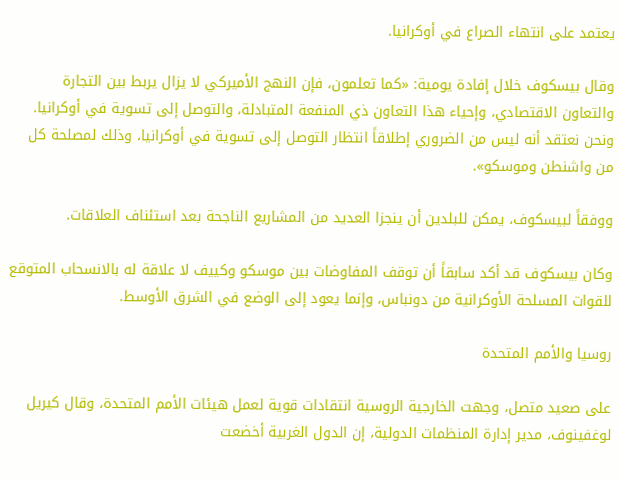يعتمد على انتهاء الصراع في أوكرانيا.

وقال بيسكوف خلال إفادة يومية: «كما تعلمون، فإن النهج الأميركي لا يزال يربط بين التجارة والتعاون الاقتصادي، وإحياء هذا التعاون ذي المنفعة المتبادلة، والتوصل إلى تسوية في أوكرانيا. ونحن نعتقد أنه ليس من الضروري إطلاقاً انتظار التوصل إلى تسوية في أوكرانيا، وذلك لمصلحة كل من واشنطن وموسكو».

ووفقاً لبيسكوف، يمكن للبلدين أن ينجزا العديد من المشاريع الناجحة بعد استئناف العلاقات.

وكان بيسكوف قد أكد سابقاً أن توقف المفاوضات بين موسكو وكييف لا علاقة له بالانسحاب المتوقع للقوات المسلحة الأوكرانية من دونباس، وإنما يعود إلى الوضع في الشرق الأوسط.

روسيا والأمم المتحدة

على صعيد متصل، وجهت الخارجية الروسية انتقادات قوية لعمل هيئات الأمم المتحدة، وقال كيريل لوغفينوف، مدير إدارة المنظمات الدولية، إن الدول الغربية أخضعت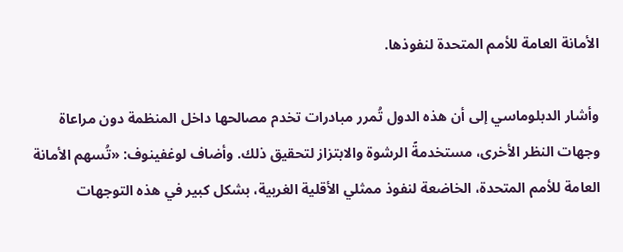الأمانة العامة للأمم المتحدة لنفوذها.

وأشار الدبلوماسي إلى أن هذه الدول تُمرر مبادرات تخدم مصالحها داخل المنظمة دون مراعاة وجهات النظر الأخرى، مستخدمةً الرشوة والابتزاز لتحقيق ذلك. وأضاف لوغفينوف: «تُسهم الأمانة العامة للأمم المتحدة، الخاضعة لنفوذ ممثلي الأقلية الغربية، بشكل كبير في هذه التوجهات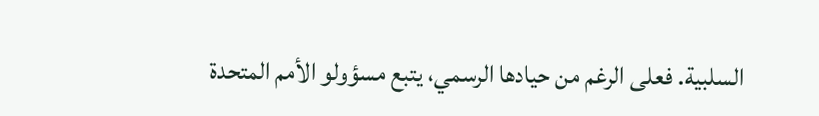السلبية. فعلى الرغم من حيادها الرسمي، يتبع مسؤولو الأمم المتحدة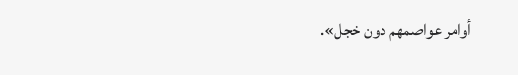أوامر عواصمهم دون خجل».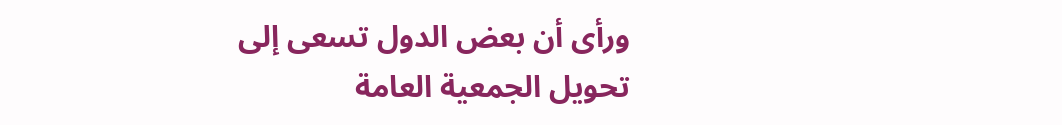ورأى أن بعض الدول تسعى إلى تحويل الجمعية العامة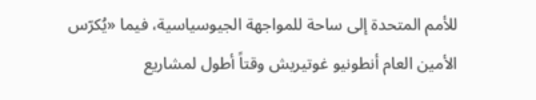للأمم المتحدة إلى ساحة للمواجهة الجيوسياسية، فيما «يُكرّس الأمين العام أنطونيو غوتيريش وقتاً أطول لمشاريع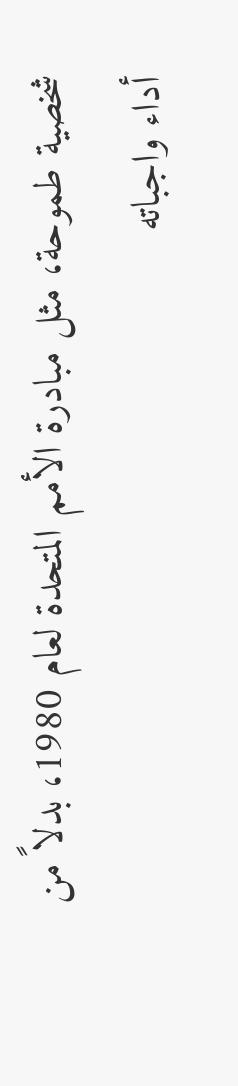شخصية طموحة، مثل مبادرة الأمم المتحدة لعام 1980، بدلاً من أداء واجباته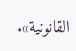القانونية».